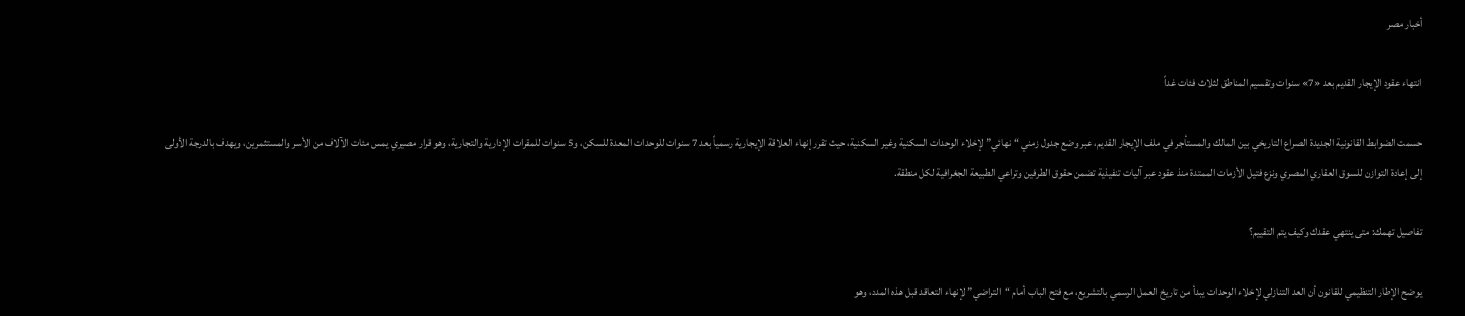أخبار مصر

انتهاء عقود الإيجار القديم بعد «7» سنوات وتقسيم المناطق لثلاث فئات غداً

حسمت الضوابط القانونية الجديدة الصراع التاريخي بين المالك والمستأجر في ملف الإيجار القديم، عبر وضع جدول زمني “نهائي” لإخلاء الوحدات السكنية وغير السكنية، حيث تقرر إنهاء العلاقة الإيجارية رسمياً بعد 7 سنوات للوحدات المعدة للسكن، و5 سنوات للمقرات الإدارية والتجارية، وهو قرار مصيري يمس مئات الآلاف من الأسر والمستثمرين، ويهدف بالدرجة الأولى إلى إعادة التوازن للسوق العقاري المصري ونزع فتيل الأزمات الممتدة منذ عقود عبر آليات تنفيذية تضمن حقوق الطرفين وتراعي الطبيعة الجغرافية لكل منطقة.

تفاصيل تهمك: متى ينتهي عقدك وكيف يتم التقييم؟

يوضح الإطار التنظيمي للقانون أن العد التنازلي لإخلاء الوحدات يبدأ من تاريخ العمل الرسمي بالتشريع، مع فتح الباب أمام “التراضي” لإنهاء التعاقد قبل هذه المدد، وهو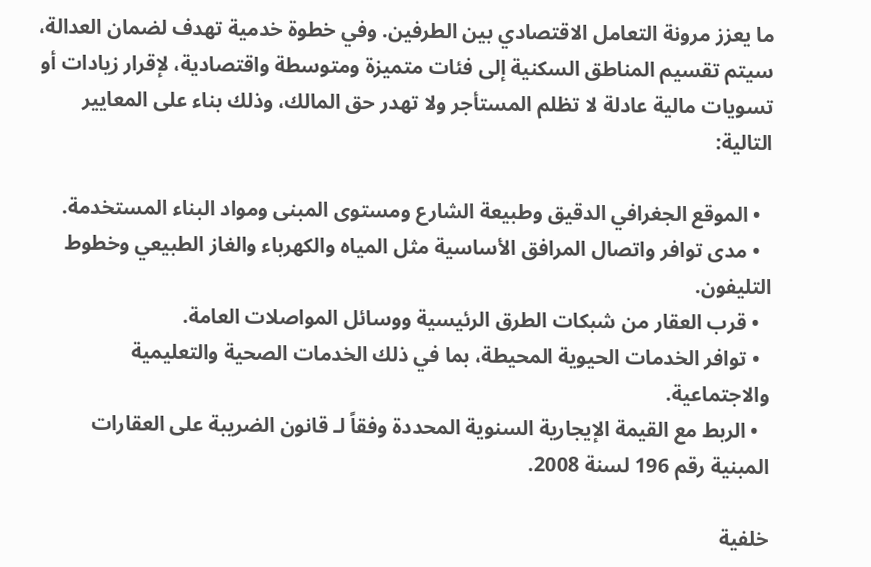ما يعزز مرونة التعامل الاقتصادي بين الطرفين. وفي خطوة خدمية تهدف لضمان العدالة، سيتم تقسيم المناطق السكنية إلى فئات متميزة ومتوسطة واقتصادية، لإقرار زيادات أو تسويات مالية عادلة لا تظلم المستأجر ولا تهدر حق المالك، وذلك بناء على المعايير التالية:

  • الموقع الجغرافي الدقيق وطبيعة الشارع ومستوى المبنى ومواد البناء المستخدمة.
  • مدى توافر واتصال المرافق الأساسية مثل المياه والكهرباء والغاز الطبيعي وخطوط التليفون.
  • قرب العقار من شبكات الطرق الرئيسية ووسائل المواصلات العامة.
  • توافر الخدمات الحيوية المحيطة، بما في ذلك الخدمات الصحية والتعليمية والاجتماعية.
  • الربط مع القيمة الإيجارية السنوية المحددة وفقاً لـ قانون الضريبة على العقارات المبنية رقم 196 لسنة 2008.

خلفية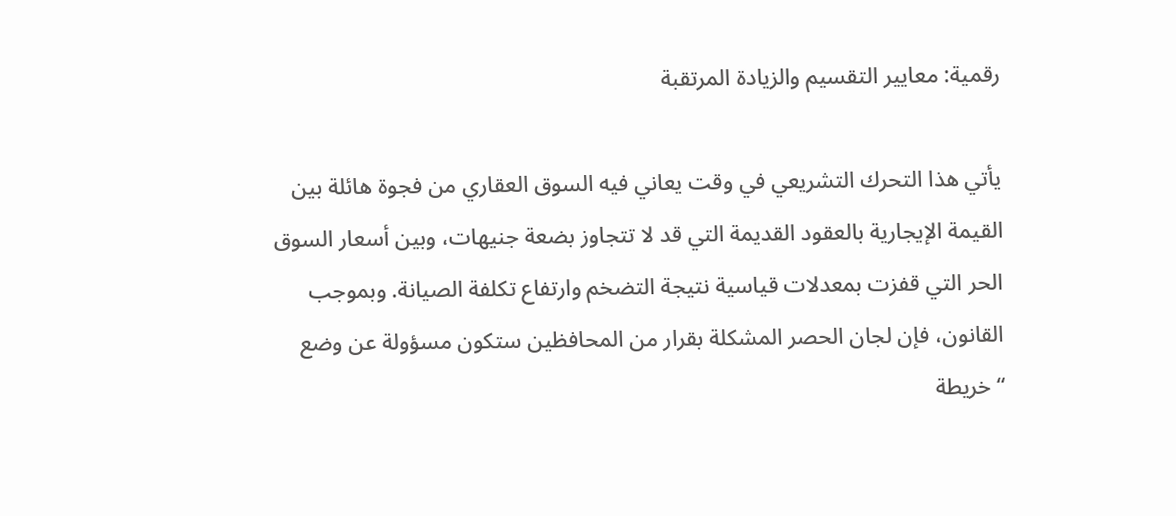رقمية: معايير التقسيم والزيادة المرتقبة

يأتي هذا التحرك التشريعي في وقت يعاني فيه السوق العقاري من فجوة هائلة بين القيمة الإيجارية بالعقود القديمة التي قد لا تتجاوز بضعة جنيهات، وبين أسعار السوق الحر التي قفزت بمعدلات قياسية نتيجة التضخم وارتفاع تكلفة الصيانة. وبموجب القانون، فإن لجان الحصر المشكلة بقرار من المحافظين ستكون مسؤولة عن وضع “خريطة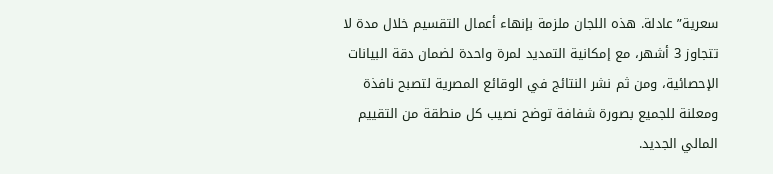سعرية” عادلة. هذه اللجان ملزمة بإنهاء أعمال التقسيم خلال مدة لا تتجاوز 3 أشهر، مع إمكانية التمديد لمرة واحدة لضمان دقة البيانات الإحصائية، ومن ثم نشر النتائج في الوقائع المصرية لتصبح نافذة ومعلنة للجميع بصورة شفافة توضح نصيب كل منطقة من التقييم المالي الجديد.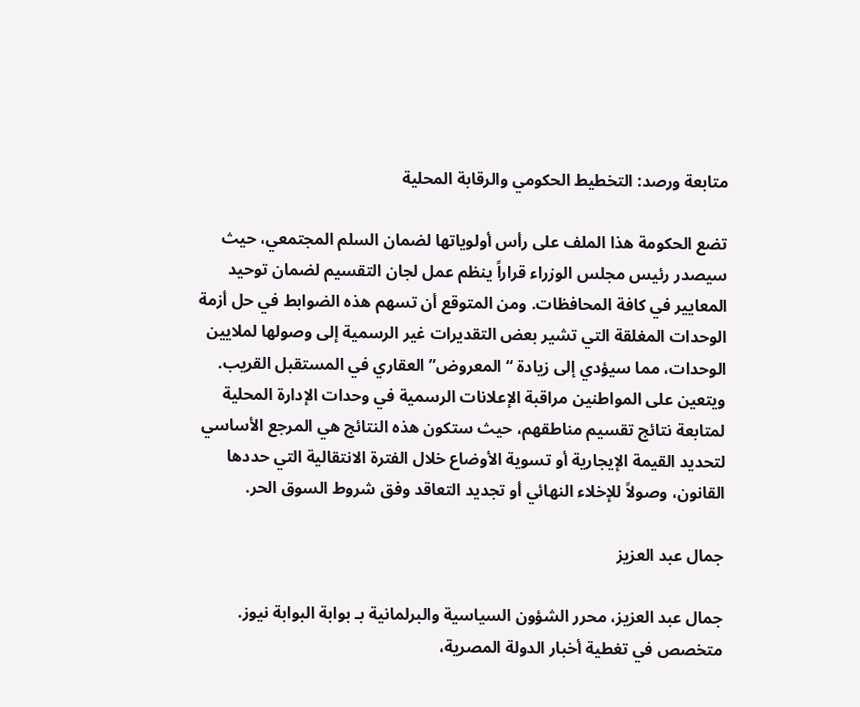متابعة ورصد: التخطيط الحكومي والرقابة المحلية

تضع الحكومة هذا الملف على رأس أولوياتها لضمان السلم المجتمعي، حيث سيصدر رئيس مجلس الوزراء قراراً ينظم عمل لجان التقسيم لضمان توحيد المعايير في كافة المحافظات. ومن المتوقع أن تسهم هذه الضوابط في حل أزمة الوحدات المغلقة التي تشير بعض التقديرات غير الرسمية إلى وصولها لملايين الوحدات، مما سيؤدي إلى زيادة “المعروض” العقاري في المستقبل القريب. ويتعين على المواطنين مراقبة الإعلانات الرسمية في وحدات الإدارة المحلية لمتابعة نتائج تقسيم مناطقهم، حيث ستكون هذه النتائج هي المرجع الأساسي لتحديد القيمة الإيجارية أو تسوية الأوضاع خلال الفترة الانتقالية التي حددها القانون، وصولاً للإخلاء النهائي أو تجديد التعاقد وفق شروط السوق الحر.

جمال عبد العزيز

جمال عبد العزيز، محرر الشؤون السياسية والبرلمانية بـ بوابة البوابة نيوز. متخصص في تغطية أخبار الدولة المصرية،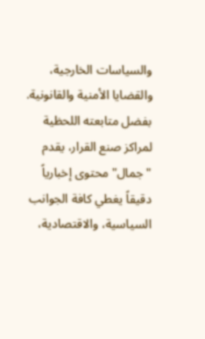والسياسات الخارجية، والقضايا الأمنية والقانونية. بفضل متابعته اللحظية لمراكز صنع القرار، يقدم "جمال" محتوى إخبارياً دقيقاً يغطي كافة الجوانب السياسية، والاقتصادية،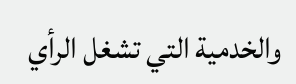والخدمية التي تشغل الرأي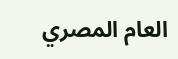العام المصري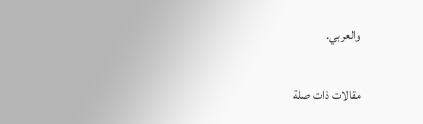والعربي.

مقالات ذات صلة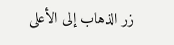زر الذهاب إلى الأعلى